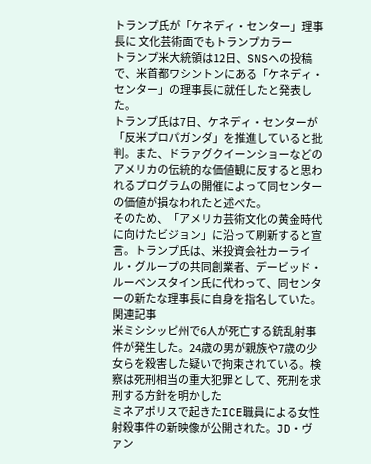トランプ氏が「ケネディ・センター」理事長に 文化芸術面でもトランプカラー
トランプ米大統領は12日、SNSへの投稿で、米首都ワシントンにある「ケネディ・センター」の理事長に就任したと発表した。
トランプ氏は7日、ケネディ・センターが「反米プロパガンダ」を推進していると批判。また、ドラァグクイーンショーなどのアメリカの伝統的な価値観に反すると思われるプログラムの開催によって同センターの価値が損なわれたと述べた。
そのため、「アメリカ芸術文化の黄金時代に向けたビジョン」に沿って刷新すると宣言。トランプ氏は、米投資会社カーライル・グループの共同創業者、デービッド・ルーベンスタイン氏に代わって、同センターの新たな理事長に自身を指名していた。
関連記事
米ミシシッピ州で6人が死亡する銃乱射事件が発生した。24歳の男が親族や7歳の少女らを殺害した疑いで拘束されている。検察は死刑相当の重大犯罪として、死刑を求刑する方針を明かした
ミネアポリスで起きたICE職員による女性射殺事件の新映像が公開された。JD・ヴァン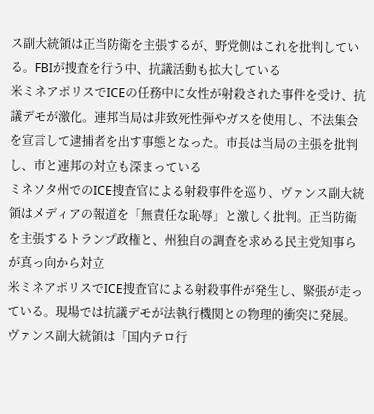ス副大統領は正当防衛を主張するが、野党側はこれを批判している。FBIが捜査を行う中、抗議活動も拡大している
米ミネアポリスでICEの任務中に女性が射殺された事件を受け、抗議デモが激化。連邦当局は非致死性弾やガスを使用し、不法集会を宣言して逮捕者を出す事態となった。市長は当局の主張を批判し、市と連邦の対立も深まっている
ミネソタ州でのICE捜査官による射殺事件を巡り、ヴァンス副大統領はメディアの報道を「無責任な恥辱」と激しく批判。正当防衛を主張するトランプ政権と、州独自の調査を求める民主党知事らが真っ向から対立
米ミネアポリスでICE捜査官による射殺事件が発生し、緊張が走っている。現場では抗議デモが法執行機関との物理的衝突に発展。ヴァンス副大統領は「国内テロ行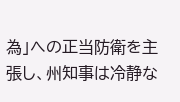為」への正当防衛を主張し、州知事は冷静な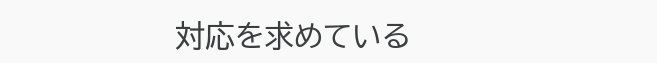対応を求めている